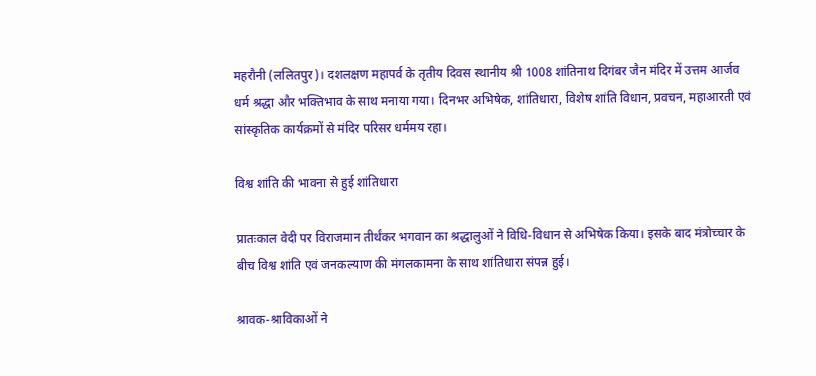महरौनी (ललितपुर)। दशलक्षण महापर्व के तृतीय दिवस स्थानीय श्री 1008 शांतिनाथ दिगंबर जैन मंदिर में उत्तम आर्जव धर्म श्रद्धा और भक्तिभाव के साथ मनाया गया। दिनभर अभिषेक, शांतिधारा, विशेष शांति विधान, प्रवचन, महाआरती एवं सांस्कृतिक कार्यक्रमों से मंदिर परिसर धर्ममय रहा।

विश्व शांति की भावना से हुई शांतिधारा

प्रातःकाल वेदी पर विराजमान तीर्थंकर भगवान का श्रद्धालुओं ने विधि-विधान से अभिषेक किया। इसके बाद मंत्रोच्चार के बीच विश्व शांति एवं जनकल्याण की मंगलकामना के साथ शांतिधारा संपन्न हुई।

श्रावक-श्राविकाओं ने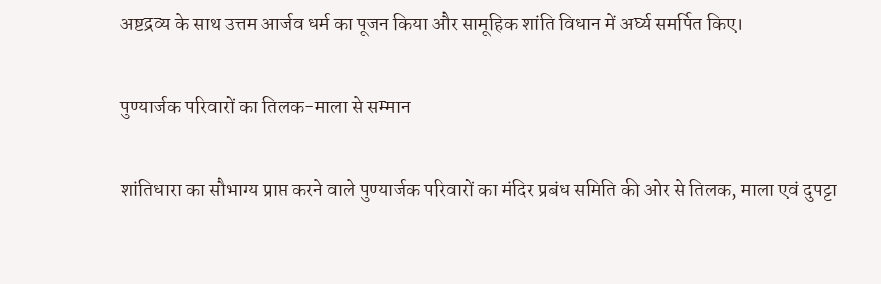अष्टद्रव्य के साथ उत्तम आर्जव धर्म का पूजन किया और सामूहिक शांति विधान में अर्घ्य समर्पित किए।

पुण्यार्जक परिवारों का तिलक-माला से सम्मान

शांतिधारा का सौभाग्य प्राप्त करने वाले पुण्यार्जक परिवारों का मंदिर प्रबंध समिति की ओर से तिलक, माला एवं दुपट्टा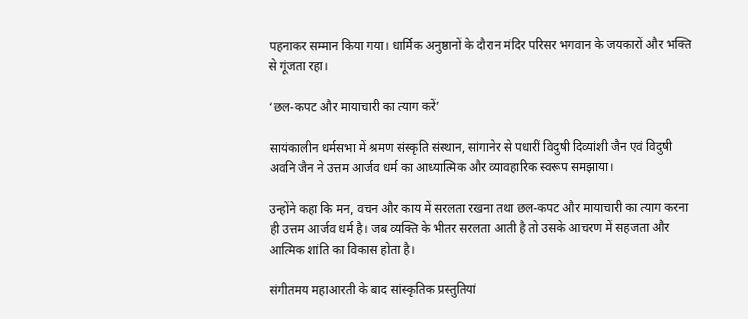पहनाकर सम्मान किया गया। धार्मिक अनुष्ठानों के दौरान मंदिर परिसर भगवान के जयकारों और भक्ति से गूंजता रहा।

‘छल-कपट और मायाचारी का त्याग करें’

सायंकालीन धर्मसभा में श्रमण संस्कृति संस्थान, सांगानेर से पधारीं विदुषी दिव्यांशी जैन एवं विदुषी अवनि जैन ने उत्तम आर्जव धर्म का आध्यात्मिक और व्यावहारिक स्वरूप समझाया।

उन्होंने कहा कि मन, वचन और काय में सरलता रखना तथा छल-कपट और मायाचारी का त्याग करना ही उत्तम आर्जव धर्म है। जब व्यक्ति के भीतर सरलता आती है तो उसके आचरण में सहजता और आत्मिक शांति का विकास होता है।

संगीतमय महाआरती के बाद सांस्कृतिक प्रस्तुतियां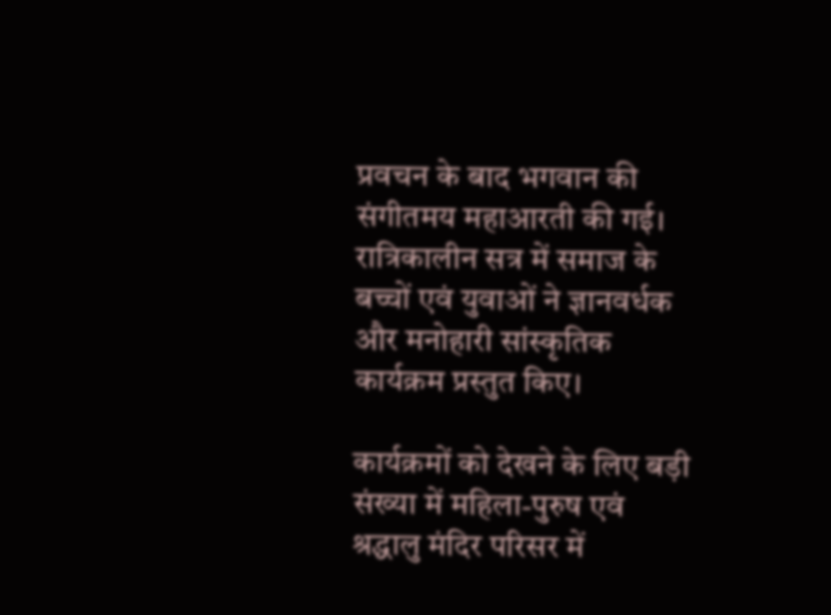प्रवचन के बाद भगवान की संगीतमय महाआरती की गई। रात्रिकालीन सत्र में समाज के बच्चों एवं युवाओं ने ज्ञानवर्धक और मनोहारी सांस्कृतिक कार्यक्रम प्रस्तुत किए।

कार्यक्रमों को देखने के लिए बड़ी संख्या में महिला-पुरुष एवं श्रद्धालु मंदिर परिसर में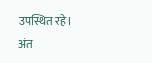उपस्थित रहे। अंत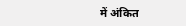में अंकित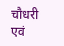चौधरी एवं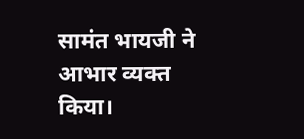सामंत भायजी ने आभार व्यक्त किया।